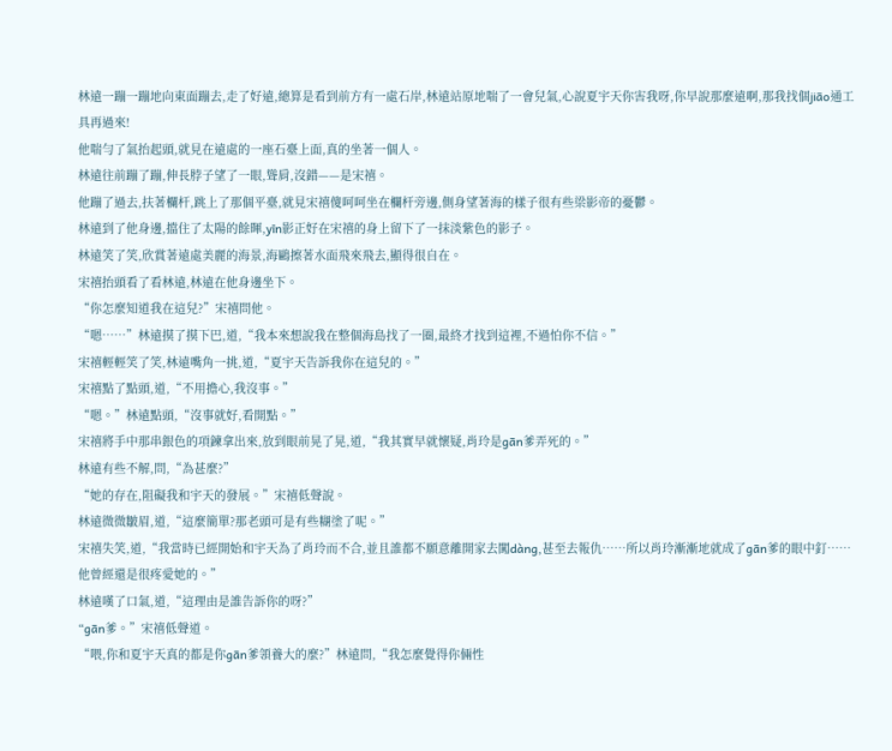林遠一蹦一蹦地向東面蹦去,走了好遠,總算是看到前方有一處石岸,林遠站原地喘了一會兒氣,心說夏宇天你害我呀,你早說那麼遠啊,那我找個jiāo通工具再過來!
他喘勻了氣抬起頭,就見在遠處的一座石臺上面,真的坐著一個人。
林遠往前蹦了蹦,伸長脖子望了一眼,聳肩,沒錯——是宋禧。
他蹦了過去,扶著欄杆,跳上了那個平臺,就見宋禧傻呵呵坐在欄杆旁邊,側身望著海的樣子很有些梁影帝的憂鬱。
林遠到了他身邊,擋住了太陽的餘暉,yīn影正好在宋禧的身上留下了一抹淡紫色的影子。
林遠笑了笑,欣賞著遠處美麗的海景,海鷗擦著水面飛來飛去,顯得很自在。
宋禧抬頭看了看林遠,林遠在他身邊坐下。
“你怎麼知道我在這兒?”宋禧問他。
“嗯……”林遠摸了摸下巴,道,“我本來想說我在整個海島找了一圈,最終才找到這裡,不過怕你不信。”
宋禧輕輕笑了笑,林遠嘴角一挑,道,“夏宇天告訴我你在這兒的。”
宋禧點了點頭,道,“不用擔心,我沒事。”
“嗯。”林遠點頭,“沒事就好,看開點。”
宋禧將手中那串銀色的項鍊拿出來,放到眼前晃了晃,道,“我其實早就懷疑,肖玲是gān爹弄死的。”
林遠有些不解,問,“為甚麼?”
“她的存在,阻礙我和宇天的發展。”宋禧低聲說。
林遠微微皺眉,道,“這麼簡單?那老頭可是有些糊塗了呢。”
宋禧失笑,道,“我當時已經開始和宇天為了肖玲而不合,並且誰都不願意離開家去闖dàng,甚至去報仇……所以肖玲漸漸地就成了gān爹的眼中釘……他曾經還是很疼愛她的。”
林遠嘆了口氣,道,“這理由是誰告訴你的呀?”
“gān爹。”宋禧低聲道。
“喂,你和夏宇天真的都是你gān爹領養大的麼?”林遠問,“我怎麼覺得你倆性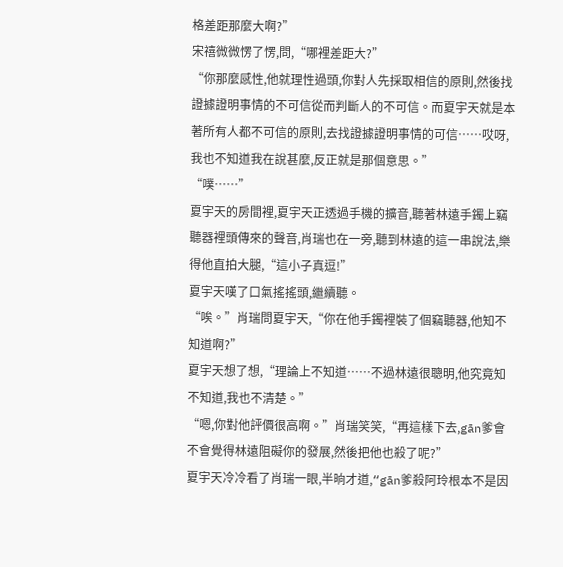格差距那麼大啊?”
宋禧微微愣了愣,問,“哪裡差距大?”
“你那麼感性,他就理性過頭,你對人先採取相信的原則,然後找證據證明事情的不可信從而判斷人的不可信。而夏宇天就是本著所有人都不可信的原則,去找證據證明事情的可信……哎呀,我也不知道我在說甚麼,反正就是那個意思。”
“噗……”
夏宇天的房間裡,夏宇天正透過手機的擴音,聽著林遠手鐲上竊聽器裡頭傳來的聲音,肖瑞也在一旁,聽到林遠的這一串說法,樂得他直拍大腿,“這小子真逗!”
夏宇天嘆了口氣搖搖頭,繼續聽。
“唉。”肖瑞問夏宇天,“你在他手鐲裡裝了個竊聽器,他知不知道啊?”
夏宇天想了想,“理論上不知道……不過林遠很聰明,他究竟知不知道,我也不清楚。”
“嗯,你對他評價很高啊。”肖瑞笑笑,“再這樣下去,gān爹會不會覺得林遠阻礙你的發展,然後把他也殺了呢?”
夏宇天冷冷看了肖瑞一眼,半晌才道,“gān爹殺阿玲根本不是因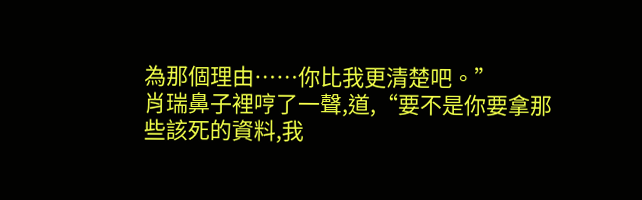為那個理由……你比我更清楚吧。”
肖瑞鼻子裡哼了一聲,道,“要不是你要拿那些該死的資料,我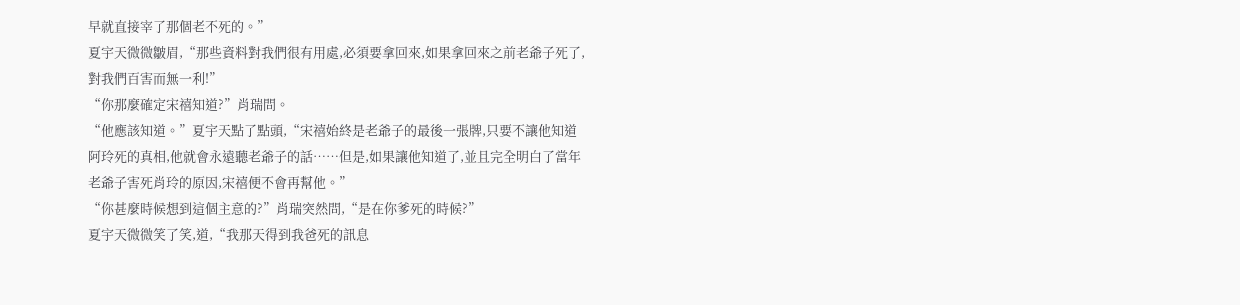早就直接宰了那個老不死的。”
夏宇天微微皺眉,“那些資料對我們很有用處,必須要拿回來,如果拿回來之前老爺子死了,對我們百害而無一利!”
“你那麼確定宋禧知道?”肖瑞問。
“他應該知道。”夏宇天點了點頭,“宋禧始終是老爺子的最後一張牌,只要不讓他知道阿玲死的真相,他就會永遠聽老爺子的話……但是,如果讓他知道了,並且完全明白了當年老爺子害死肖玲的原因,宋禧便不會再幫他。”
“你甚麼時候想到這個主意的?”肖瑞突然問,“是在你爹死的時候?”
夏宇天微微笑了笑,道,“我那天得到我爸死的訊息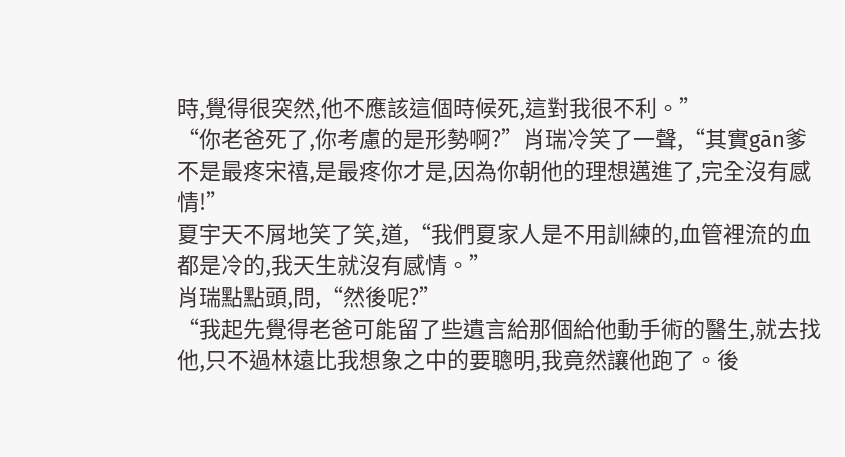時,覺得很突然,他不應該這個時候死,這對我很不利。”
“你老爸死了,你考慮的是形勢啊?”肖瑞冷笑了一聲,“其實gān爹不是最疼宋禧,是最疼你才是,因為你朝他的理想邁進了,完全沒有感情!”
夏宇天不屑地笑了笑,道,“我們夏家人是不用訓練的,血管裡流的血都是冷的,我天生就沒有感情。”
肖瑞點點頭,問,“然後呢?”
“我起先覺得老爸可能留了些遺言給那個給他動手術的醫生,就去找他,只不過林遠比我想象之中的要聰明,我竟然讓他跑了。後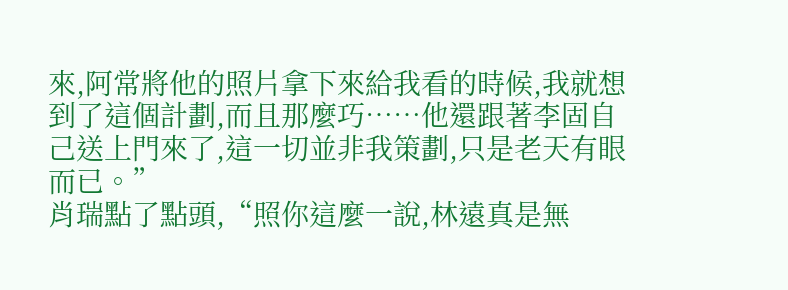來,阿常將他的照片拿下來給我看的時候,我就想到了這個計劃,而且那麼巧……他還跟著李固自己送上門來了,這一切並非我策劃,只是老天有眼而已。”
肖瑞點了點頭,“照你這麼一說,林遠真是無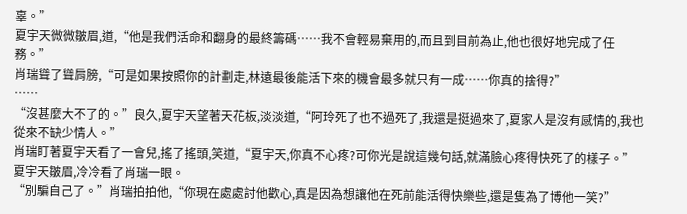辜。”
夏宇天微微皺眉,道,“他是我們活命和翻身的最終籌碼……我不會輕易棄用的,而且到目前為止,他也很好地完成了任務。”
肖瑞聳了聳肩膀,“可是如果按照你的計劃走,林遠最後能活下來的機會最多就只有一成……你真的捨得?”
……
“沒甚麼大不了的。”良久,夏宇天望著天花板,淡淡道,“阿玲死了也不過死了,我還是挺過來了,夏家人是沒有感情的,我也從來不缺少情人。”
肖瑞盯著夏宇天看了一會兒,搖了搖頭,笑道,“夏宇天,你真不心疼?可你光是說這幾句話,就滿臉心疼得快死了的樣子。”
夏宇天皺眉,冷冷看了肖瑞一眼。
“別騙自己了。”肖瑞拍拍他,“你現在處處討他歡心,真是因為想讓他在死前能活得快樂些,還是隻為了博他一笑?”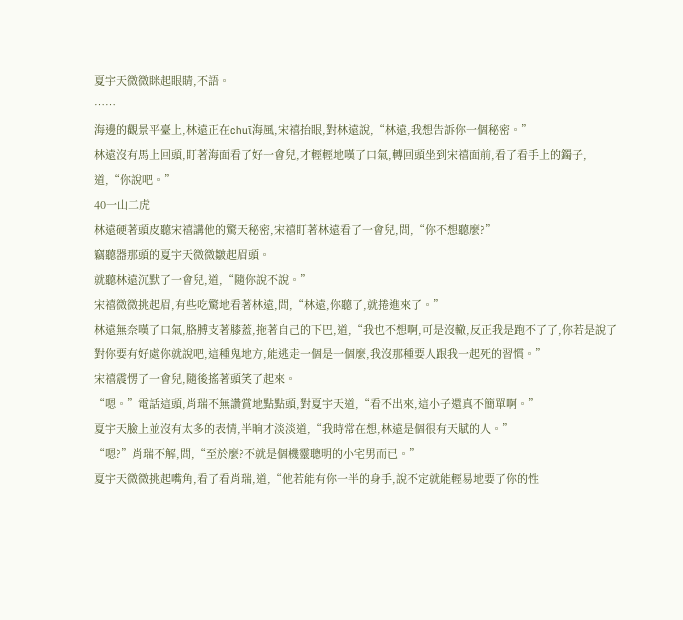夏宇天微微眯起眼睛,不語。
……
海邊的觀景平臺上,林遠正在chuī海風,宋禧抬眼,對林遠說,“林遠,我想告訴你一個秘密。”
林遠沒有馬上回頭,盯著海面看了好一會兒,才輕輕地嘆了口氣,轉回頭坐到宋禧面前,看了看手上的鐲子,道,“你說吧。”
40一山二虎
林遠硬著頭皮聽宋禧講他的驚天秘密,宋禧盯著林遠看了一會兒,問,“你不想聽麼?”
竊聽器那頭的夏宇天微微皺起眉頭。
就聽林遠沉默了一會兒,道,“隨你說不說。”
宋禧微微挑起眉,有些吃驚地看著林遠,問,“林遠,你聽了,就捲進來了。”
林遠無奈嘆了口氣,胳膊支著膝蓋,拖著自己的下巴,道,“我也不想啊,可是沒轍,反正我是跑不了了,你若是說了對你要有好處你就說吧,這種鬼地方,能逃走一個是一個麼,我沒那種要人跟我一起死的習慣。”
宋禧震愣了一會兒,隨後搖著頭笑了起來。
“嗯。”電話這頭,肖瑞不無讚賞地點點頭,對夏宇天道,“看不出來,這小子還真不簡單啊。”
夏宇天臉上並沒有太多的表情,半晌才淡淡道,“我時常在想,林遠是個很有天賦的人。”
“嗯?”肖瑞不解,問,“至於麼?不就是個機靈聰明的小宅男而已。”
夏宇天微微挑起嘴角,看了看肖瑞,道,“他若能有你一半的身手,說不定就能輕易地要了你的性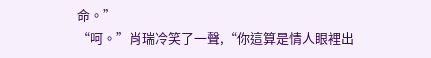命。”
“呵。”肖瑞冷笑了一聲,“你這算是情人眼裡出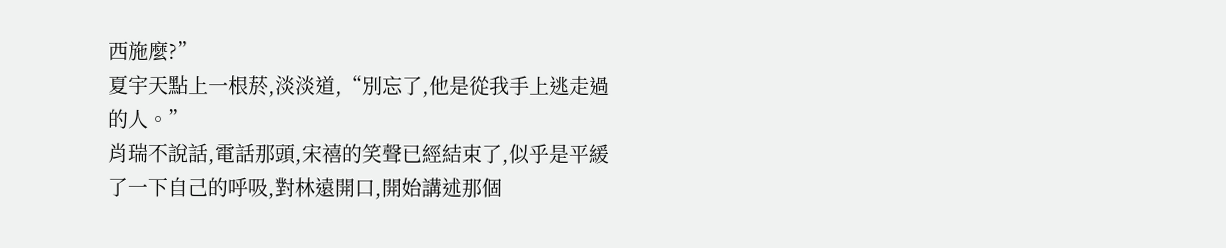西施麼?”
夏宇天點上一根菸,淡淡道,“別忘了,他是從我手上逃走過的人。”
肖瑞不說話,電話那頭,宋禧的笑聲已經結束了,似乎是平緩了一下自己的呼吸,對林遠開口,開始講述那個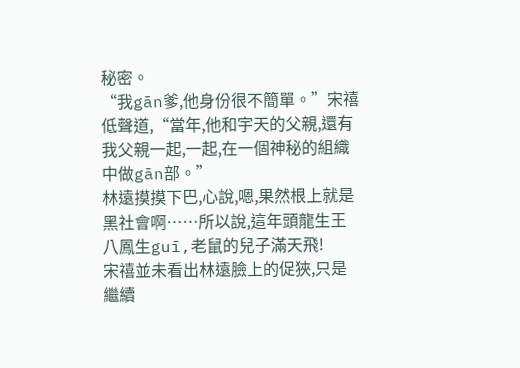秘密。
“我gān爹,他身份很不簡單。”宋禧低聲道,“當年,他和宇天的父親,還有我父親一起,一起,在一個神秘的組織中做gān部。”
林遠摸摸下巴,心說,嗯,果然根上就是黑社會啊……所以說,這年頭龍生王八鳳生guī,老鼠的兒子滿天飛!
宋禧並未看出林遠臉上的促狹,只是繼續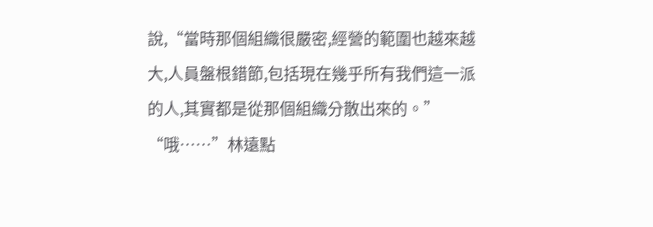說,“當時那個組織很嚴密,經營的範圍也越來越大,人員盤根錯節,包括現在幾乎所有我們這一派的人,其實都是從那個組織分散出來的。”
“哦……”林遠點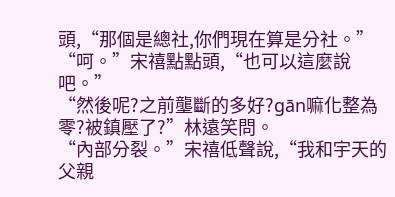頭,“那個是總社,你們現在算是分社。”
“呵。”宋禧點點頭,“也可以這麼說吧。”
“然後呢?之前壟斷的多好?gān嘛化整為零?被鎮壓了?”林遠笑問。
“內部分裂。”宋禧低聲說,“我和宇天的父親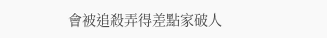會被追殺弄得差點家破人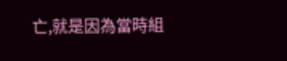亡,就是因為當時組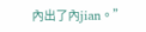內出了內jian。”